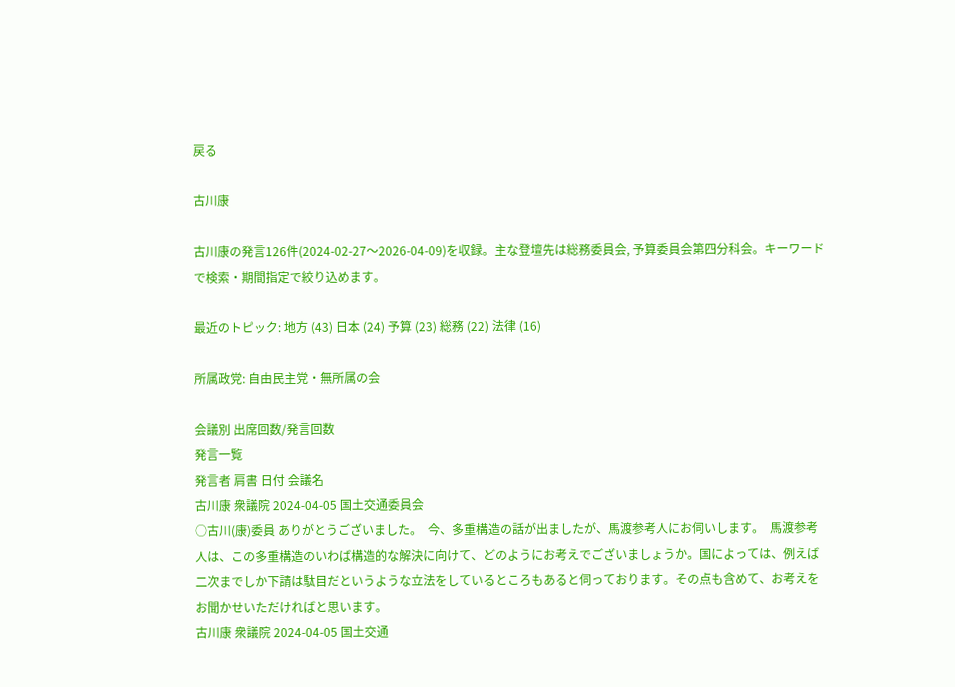戻る

古川康

古川康の発言126件(2024-02-27〜2026-04-09)を収録。主な登壇先は総務委員会, 予算委員会第四分科会。キーワードで検索・期間指定で絞り込めます。

最近のトピック: 地方 (43) 日本 (24) 予算 (23) 総務 (22) 法律 (16)

所属政党: 自由民主党・無所属の会

会議別 出席回数/発言回数
発言一覧
発言者 肩書 日付 会議名
古川康 衆議院 2024-04-05 国土交通委員会
○古川(康)委員 ありがとうございました。  今、多重構造の話が出ましたが、馬渡参考人にお伺いします。  馬渡参考人は、この多重構造のいわば構造的な解決に向けて、どのようにお考えでございましょうか。国によっては、例えば二次までしか下請は駄目だというような立法をしているところもあると伺っております。その点も含めて、お考えをお聞かせいただければと思います。
古川康 衆議院 2024-04-05 国土交通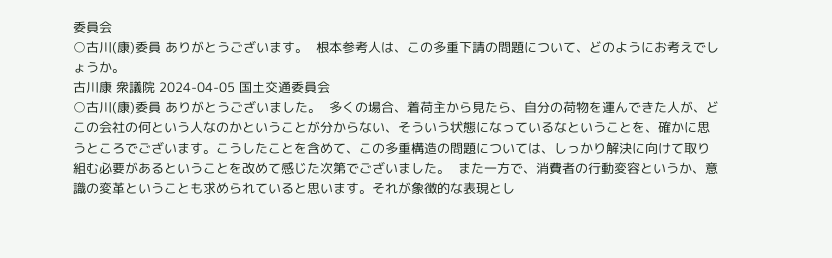委員会
○古川(康)委員 ありがとうございます。  根本参考人は、この多重下請の問題について、どのようにお考えでしょうか。
古川康 衆議院 2024-04-05 国土交通委員会
○古川(康)委員 ありがとうございました。  多くの場合、着荷主から見たら、自分の荷物を運んできた人が、どこの会社の何という人なのかということが分からない、そういう状態になっているなということを、確かに思うところでございます。こうしたことを含めて、この多重構造の問題については、しっかり解決に向けて取り組む必要があるということを改めて感じた次第でございました。  また一方で、消費者の行動変容というか、意識の変革ということも求められていると思います。それが象徴的な表現とし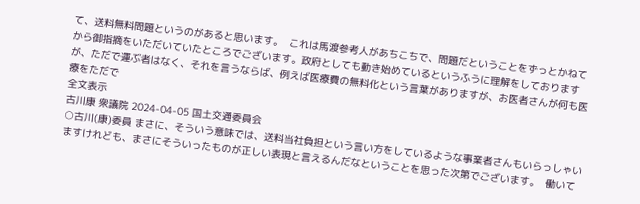て、送料無料問題というのがあると思います。  これは馬渡参考人があちこちで、問題だということをずっとかねてから御指摘をいただいていたところでございます。政府としても動き始めているというふうに理解をしておりますが、ただで運ぶ者はなく、それを言うならば、例えば医療費の無料化という言葉がありますが、お医者さんが何も医療をただで
全文表示
古川康 衆議院 2024-04-05 国土交通委員会
○古川(康)委員 まさに、そういう意味では、送料当社負担という言い方をしているような事業者さんもいらっしゃいますけれども、まさにそういったものが正しい表現と言えるんだなということを思った次第でございます。  働いて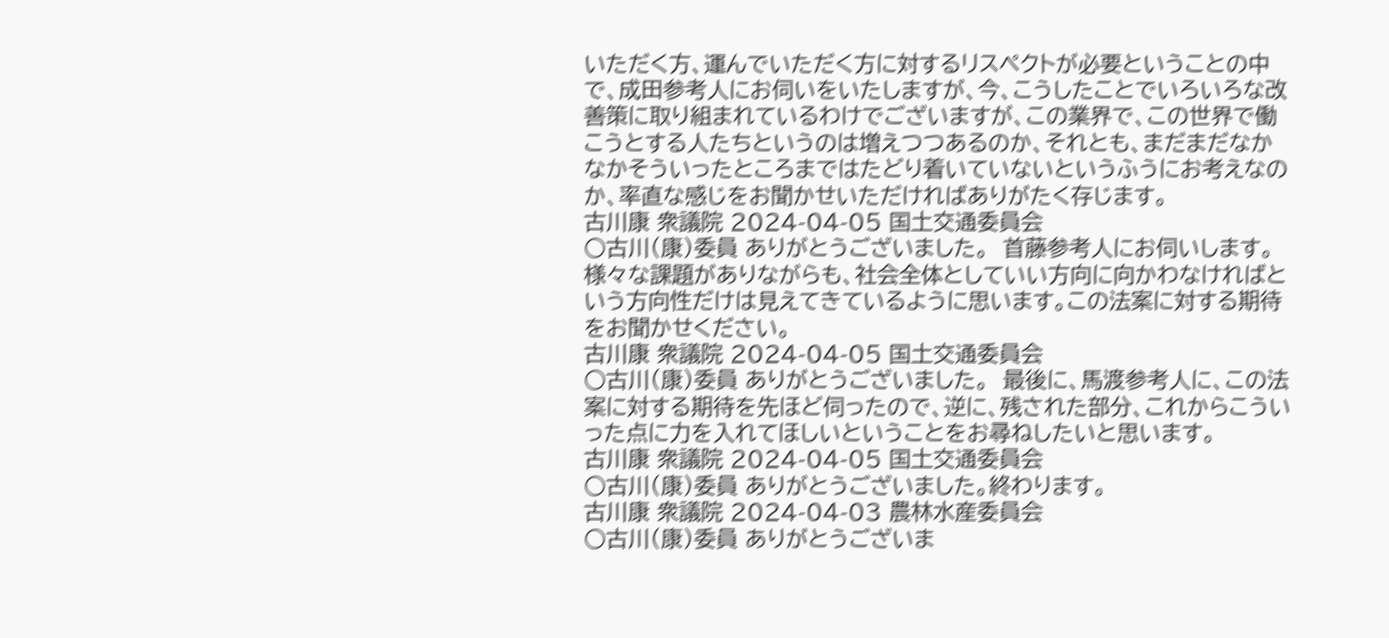いただく方、運んでいただく方に対するリスペクトが必要ということの中で、成田参考人にお伺いをいたしますが、今、こうしたことでいろいろな改善策に取り組まれているわけでございますが、この業界で、この世界で働こうとする人たちというのは増えつつあるのか、それとも、まだまだなかなかそういったところまではたどり着いていないというふうにお考えなのか、率直な感じをお聞かせいただければありがたく存じます。
古川康 衆議院 2024-04-05 国土交通委員会
○古川(康)委員 ありがとうございました。  首藤参考人にお伺いします。  様々な課題がありながらも、社会全体としていい方向に向かわなければという方向性だけは見えてきているように思います。この法案に対する期待をお聞かせください。
古川康 衆議院 2024-04-05 国土交通委員会
○古川(康)委員 ありがとうございました。  最後に、馬渡参考人に、この法案に対する期待を先ほど伺ったので、逆に、残された部分、これからこういった点に力を入れてほしいということをお尋ねしたいと思います。
古川康 衆議院 2024-04-05 国土交通委員会
○古川(康)委員 ありがとうございました。終わります。
古川康 衆議院 2024-04-03 農林水産委員会
○古川(康)委員 ありがとうございま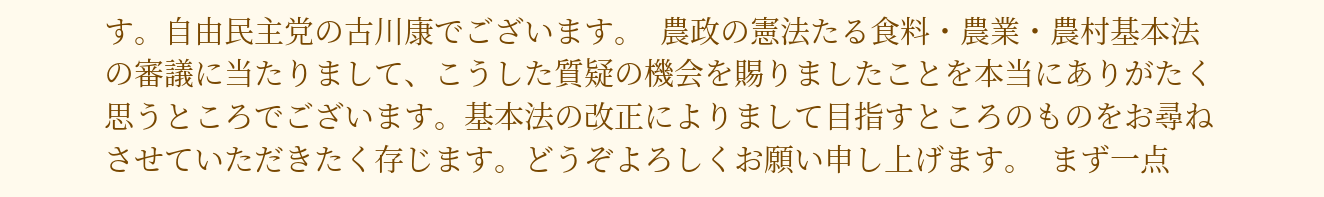す。自由民主党の古川康でございます。  農政の憲法たる食料・農業・農村基本法の審議に当たりまして、こうした質疑の機会を賜りましたことを本当にありがたく思うところでございます。基本法の改正によりまして目指すところのものをお尋ねさせていただきたく存じます。どうぞよろしくお願い申し上げます。  まず一点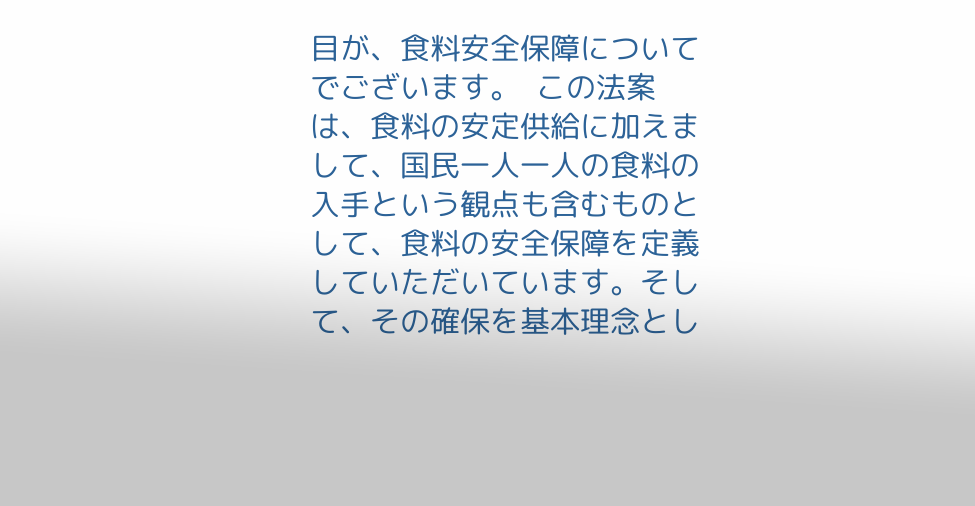目が、食料安全保障についてでございます。  この法案は、食料の安定供給に加えまして、国民一人一人の食料の入手という観点も含むものとして、食料の安全保障を定義していただいています。そして、その確保を基本理念とし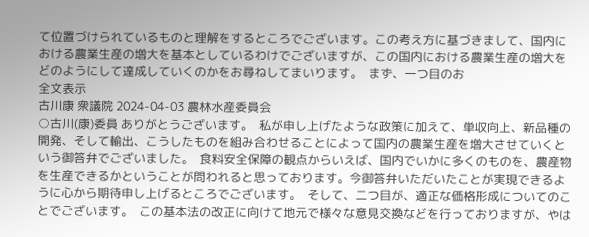て位置づけられているものと理解をするところでございます。この考え方に基づきまして、国内における農業生産の増大を基本としているわけでございますが、この国内における農業生産の増大をどのようにして達成していくのかをお尋ねしてまいります。  まず、一つ目のお
全文表示
古川康 衆議院 2024-04-03 農林水産委員会
○古川(康)委員 ありがとうございます。  私が申し上げたような政策に加えて、単収向上、新品種の開発、そして輸出、こうしたものを組み合わせることによって国内の農業生産を増大させていくという御答弁でございました。  食料安全保障の観点からいえば、国内でいかに多くのものを、農産物を生産できるかということが問われると思っております。今御答弁いただいたことが実現できるように心から期待申し上げるところでございます。  そして、二つ目が、適正な価格形成についてのことでございます。  この基本法の改正に向けて地元で様々な意見交換などを行っておりますが、やは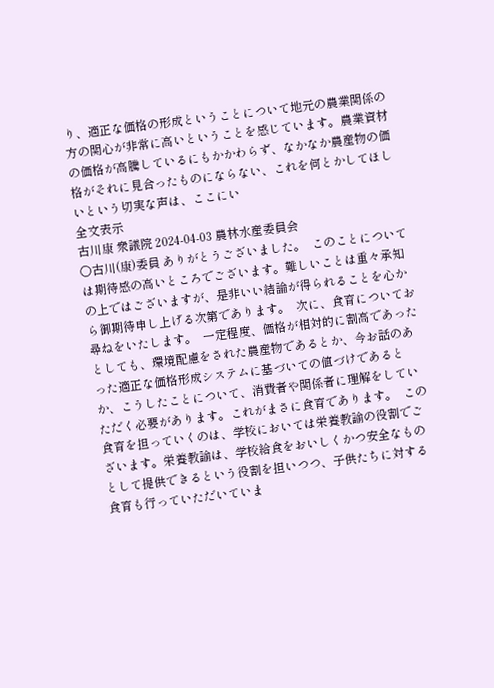り、適正な価格の形成ということについて地元の農業関係の方の関心が非常に高いということを感じています。農業資材の価格が高騰しているにもかかわらず、なかなか農産物の価格がそれに見合ったものにならない、これを何とかしてほしいという切実な声は、ここにい
全文表示
古川康 衆議院 2024-04-03 農林水産委員会
○古川(康)委員 ありがとうございました。  このことについては期待感の高いところでございます。難しいことは重々承知の上ではございますが、是非いい結論が得られることを心から御期待申し上げる次第であります。  次に、食育についてお尋ねをいたします。  一定程度、価格が相対的に割高であったとしても、環境配慮をされた農産物であるとか、今お話のあった適正な価格形成システムに基づいての値づけであるとか、こうしたことについて、消費者や関係者に理解をしていただく必要があります。これがまさに食育であります。  この食育を担っていくのは、学校においては栄養教諭の役割でございます。栄養教諭は、学校給食をおいしくかつ安全なものとして提供できるという役割を担いつつ、子供たちに対する食育も行っていただいていま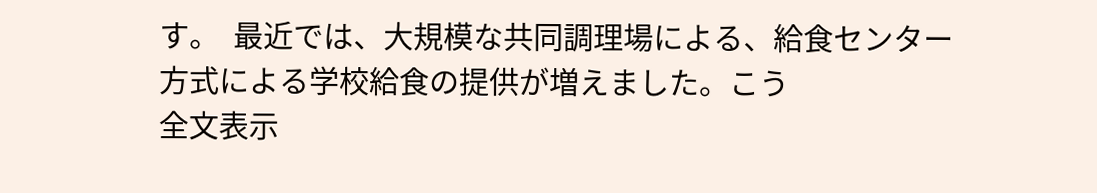す。  最近では、大規模な共同調理場による、給食センター方式による学校給食の提供が増えました。こう
全文表示